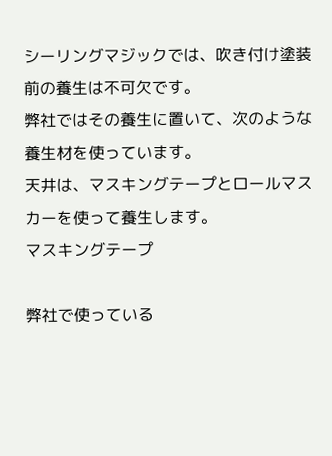シーリングマジックでは、吹き付け塗装前の養生は不可欠です。
弊社ではその養生に置いて、次のような養生材を使っています。
天井は、マスキングテープとロールマスカーを使って養生します。
マスキングテープ

弊社で使っている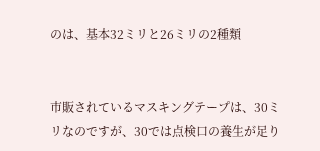のは、基本32ミリと26ミリの2種類


市販されているマスキングテープは、30ミリなのですが、30では点検口の養生が足り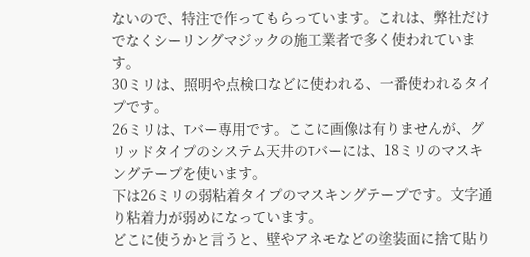ないので、特注で作ってもらっています。これは、弊社だけでなくシーリングマジックの施工業者で多く使われています。
30ミリは、照明や点検口などに使われる、一番使われるタイプです。
26ミリは、Tバー専用です。ここに画像は有りませんが、グリッドタイプのシステム天井のTバーには、18ミリのマスキングテープを使います。
下は26ミリの弱粘着タイプのマスキングテープです。文字通り粘着力が弱めになっています。
どこに使うかと言うと、壁やアネモなどの塗装面に捨て貼り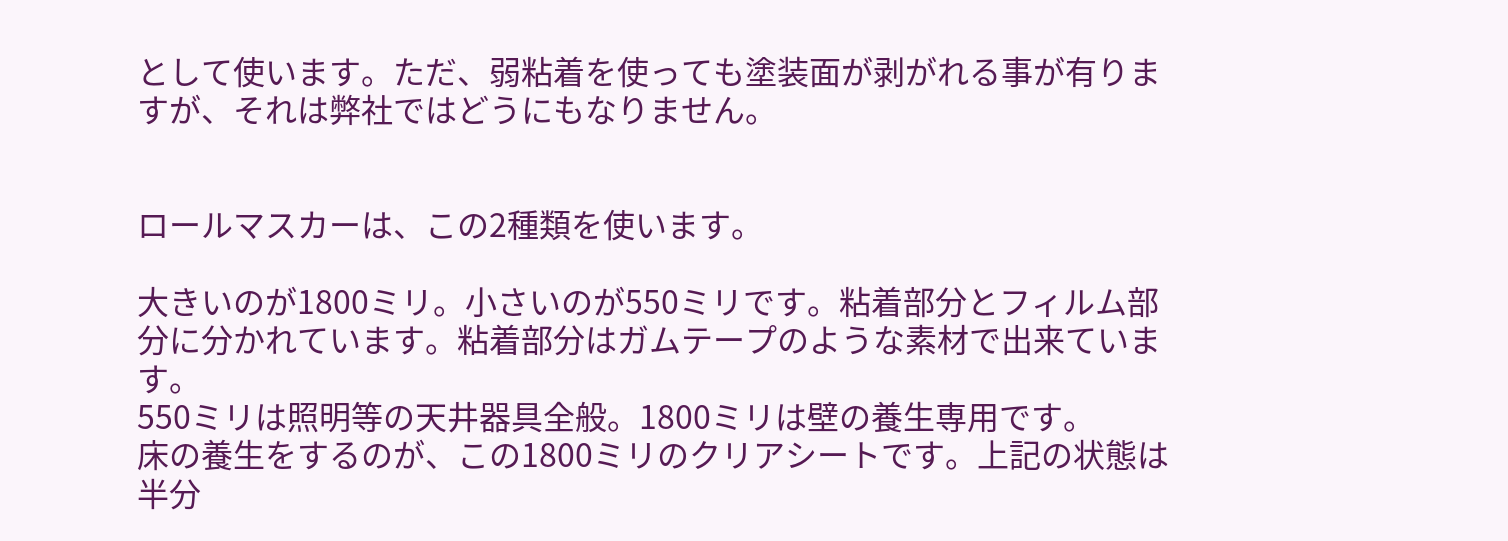として使います。ただ、弱粘着を使っても塗装面が剥がれる事が有りますが、それは弊社ではどうにもなりません。


ロールマスカーは、この2種類を使います。

大きいのが1800ミリ。小さいのが550ミリです。粘着部分とフィルム部分に分かれています。粘着部分はガムテープのような素材で出来ています。
550ミリは照明等の天井器具全般。1800ミリは壁の養生専用です。
床の養生をするのが、この1800ミリのクリアシートです。上記の状態は半分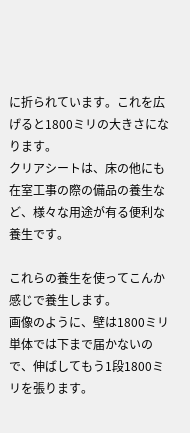に折られています。これを広げると1800ミリの大きさになります。
クリアシートは、床の他にも在室工事の際の備品の養生など、様々な用途が有る便利な養生です。

これらの養生を使ってこんか感じで養生します。
画像のように、壁は1800ミリ単体では下まで届かないので、伸ばしてもう1段1800ミリを張ります。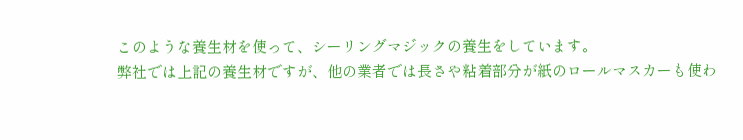このような養生材を使って、シーリングマジックの養生をしています。
弊社では上記の養生材ですが、他の業者では長さや粘着部分が紙のロールマスカーも使わ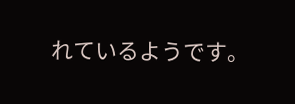れているようです。